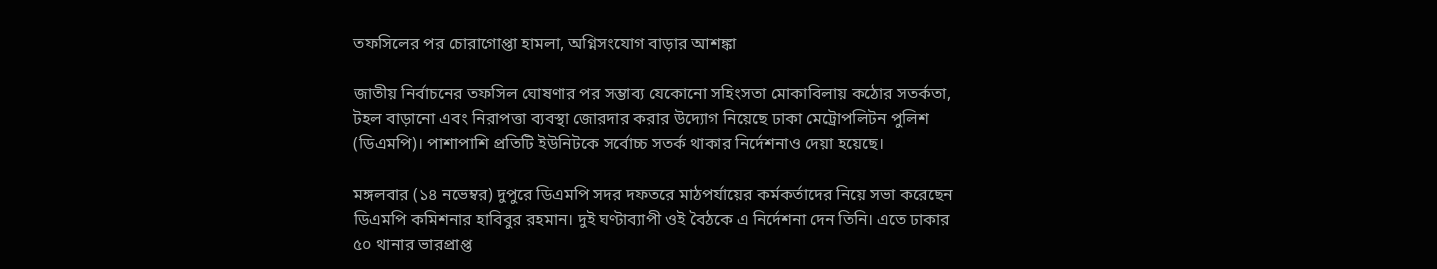তফসিলের পর চোরাগোপ্তা হামলা, অগ্নিসংযোগ বাড়ার আশঙ্কা

জাতীয় নির্বাচনের তফসিল ঘোষণার পর সম্ভাব্য যেকোনো সহিংসতা মোকাবিলায় কঠোর সতর্কতা, টহল বাড়ানো এবং নিরাপত্তা ব্যবস্থা জোরদার করার উদ্যোগ নিয়েছে ঢাকা মেট্রোপলিটন পুলিশ (ডিএমপি)। পাশাপাশি প্রতিটি ইউনিটকে সর্বোচ্চ সতর্ক থাকার নির্দেশনাও দেয়া হয়েছে।

মঙ্গলবার (১৪ নভেম্বর) দুপুরে ডিএমপি সদর দফতরে মাঠপর্যায়ের কর্মকর্তাদের নিয়ে সভা করেছেন ডিএমপি কমিশনার হাবিবুর রহমান। দুই ঘণ্টাব্যাপী ওই বৈঠকে এ নির্দেশনা দেন তিনি। এতে ঢাকার ৫০ থানার ভারপ্রাপ্ত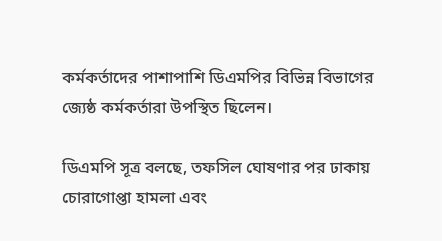কর্মকর্তাদের পাশাপাশি ডিএমপির বিভিন্ন বিভাগের জ্যেষ্ঠ কর্মকর্তারা উপস্থিত ছিলেন।

ডিএমপি সূত্র বলছে, তফসিল ঘোষণার পর ঢাকায় চোরাগোপ্তা হামলা এবং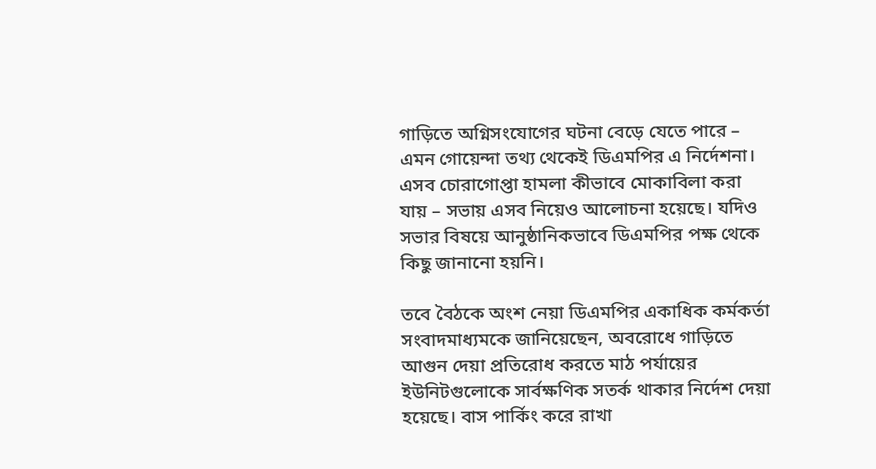গাড়িতে অগ্নিসংযোগের ঘটনা বেড়ে যেতে পারে – এমন গোয়েন্দা তথ্য থেকেই ডিএমপির এ নির্দেশনা। এসব চোরাগোপ্তা হামলা কীভাবে মোকাবিলা করা যায় – সভায় এসব নিয়েও আলোচনা হয়েছে। যদিও সভার বিষয়ে আনুষ্ঠানিকভাবে ডিএমপির পক্ষ থেকে কিছু জানানো হয়নি।

তবে বৈঠকে অংশ নেয়া ডিএমপির একাধিক কর্মকর্তা সংবাদমাধ্যমকে জানিয়েছেন, অবরোধে গাড়িতে আগুন দেয়া প্রতিরোধ করতে মাঠ পর্যায়ের ইউনিটগুলোকে সার্বক্ষণিক সতর্ক থাকার নির্দেশ দেয়া হয়েছে। বাস পার্কিং করে রাখা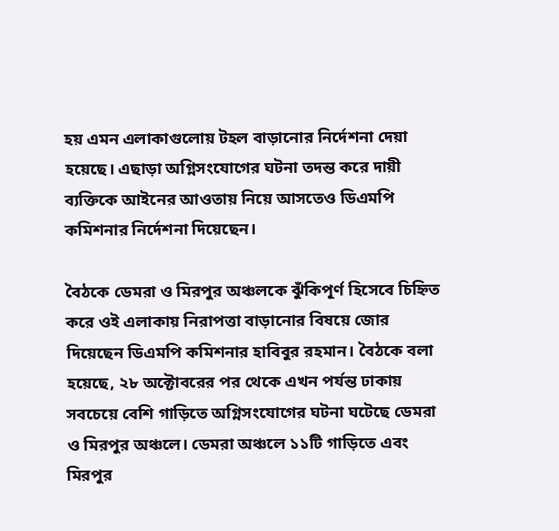হয় এমন এলাকাগুলোয় টহল বাড়ানোর নির্দেশনা দেয়া হয়েছে। এছাড়া অগ্নিসংযোগের ঘটনা তদন্ত করে দায়ী ব্যক্তিকে আইনের আওতায় নিয়ে আসতেও ডিএমপি কমিশনার নির্দেশনা দিয়েছেন।

বৈঠকে ডেমরা ও মিরপুর অঞ্চলকে ঝুঁকিপূর্ণ হিসেবে চিহ্নিত করে ওই এলাকায় নিরাপত্তা বাড়ানোর বিষয়ে জোর দিয়েছেন ডিএমপি কমিশনার হাবিবুর রহমান। বৈঠকে বলা হয়েছে, ২৮ অক্টোবরের পর থেকে এখন পর্যন্ত ঢাকায় সবচেয়ে বেশি গাড়িতে অগ্নিসংযোগের ঘটনা ঘটেছে ডেমরা ও মিরপুর অঞ্চলে। ডেমরা অঞ্চলে ১১টি গাড়িতে এবং মিরপুর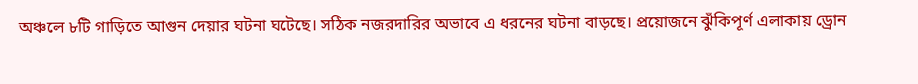অঞ্চলে ৮টি গাড়িতে আগুন দেয়ার ঘটনা ঘটেছে। সঠিক নজরদারির অভাবে এ ধরনের ঘটনা বাড়ছে। প্রয়োজনে ঝুঁকিপূর্ণ এলাকায় ড্রোন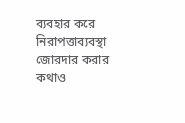ব্যবহার করে নিরাপত্তাব্যবস্থা জোরদার করার কথাও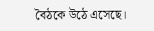বৈঠকে উঠে এসেছে।